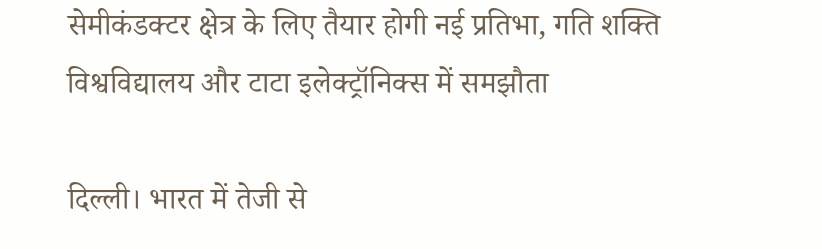सेमीकंडक्टर क्षेत्र के लिए तैयार होगी नई प्रतिभा, गति शक्ति विश्वविद्यालय और टाटा इलेक्ट्रॉनिक्स में समझौता

दिल्ली। भारत में तेजी से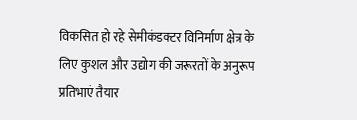विकसित हो रहे सेमीकंडक्टर विनिर्माण क्षेत्र के लिए कुशल और उद्योग की जरूरतों के अनुरूप प्रतिभाएं तैयार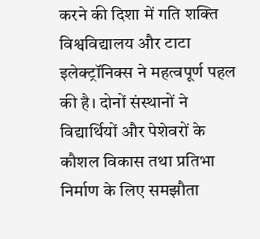करने की दिशा में गति शक्ति विश्वविद्यालय और टाटा इलेक्ट्रॉनिक्स ने महत्वपूर्ण पहल की है। दोनों संस्थानों ने विद्यार्थियों और पेशेवरों के कौशल विकास तथा प्रतिभा निर्माण के लिए समझौता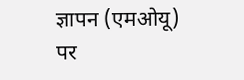ज्ञापन (एमओयू) पर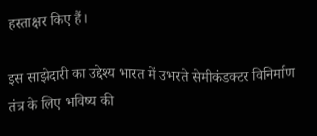हस्ताक्षर किए हैं।

इस साझेदारी का उद्देश्य भारत में उभरते सेमीकंडक्टर विनिर्माण तंत्र के लिए भविष्य की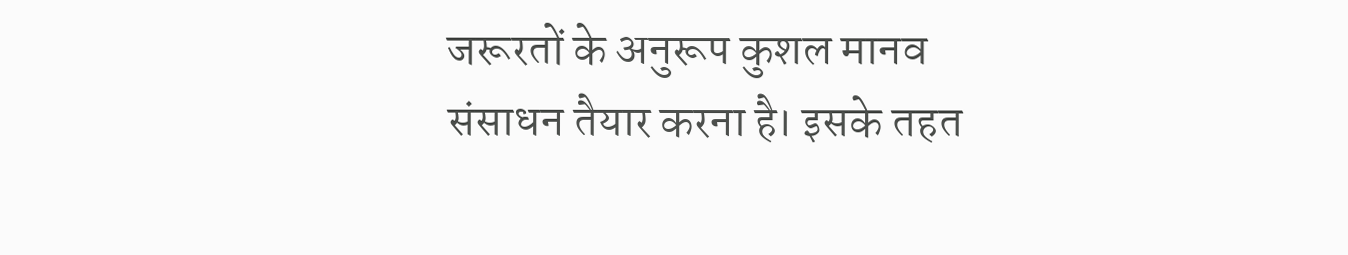जरूरतों के अनुरूप कुशल मानव संसाधन तैयार करना है। इसके तहत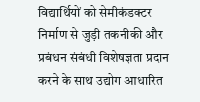विद्यार्थियों को सेमीकंडक्टर निर्माण से जुड़ी तकनीकी और प्रबंधन संबंधी विशेषज्ञता प्रदान करने के साथ उद्योग आधारित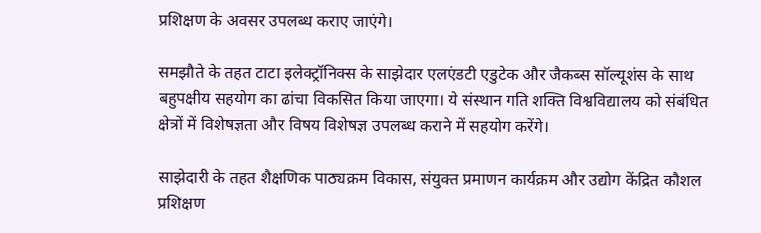प्रशिक्षण के अवसर उपलब्ध कराए जाएंगे।

समझौते के तहत टाटा इलेक्ट्रॉनिक्स के साझेदार एलएंडटी एडुटेक और जैकब्स सॉल्यूशंस के साथ बहुपक्षीय सहयोग का ढांचा विकसित किया जाएगा। ये संस्थान गति शक्ति विश्वविद्यालय को संबंधित क्षेत्रों में विशेषज्ञता और विषय विशेषज्ञ उपलब्ध कराने में सहयोग करेंगे।

साझेदारी के तहत शैक्षणिक पाठ्यक्रम विकास, संयुक्त प्रमाणन कार्यक्रम और उद्योग केंद्रित कौशल प्रशिक्षण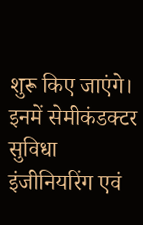शुरू किए जाएंगे। इनमें सेमीकंडक्टर सुविधा इंजीनियरिंग एवं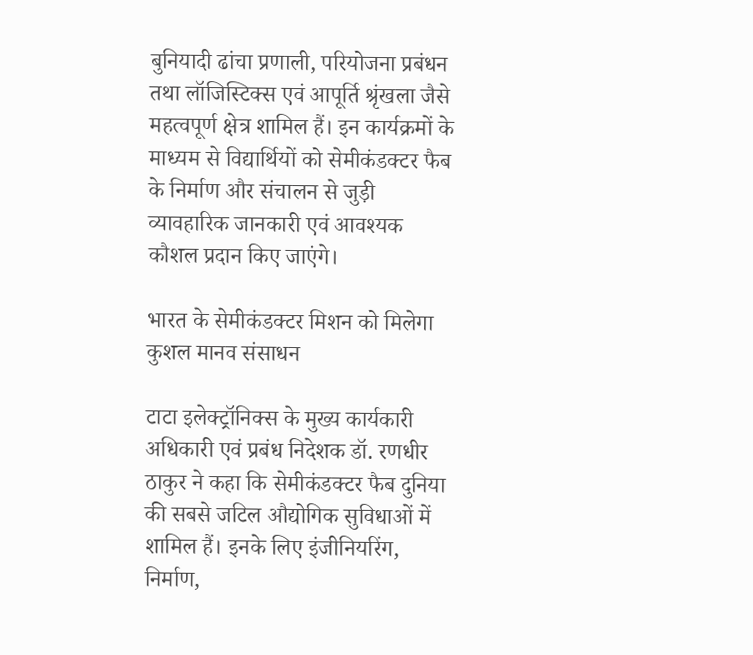बुनियादी ढांचा प्रणाली, परियोजना प्रबंधन तथा लॉजिस्टिक्स एवं आपूर्ति श्रृंखला जैसे महत्वपूर्ण क्षेत्र शामिल हैं। इन कार्यक्रमों के माध्यम से विद्यार्थियों को सेमीकंडक्टर फैब के निर्माण और संचालन से जुड़ी व्यावहारिक जानकारी एवं आवश्यक कौशल प्रदान किए जाएंगे।

भारत के सेमीकंडक्टर मिशन को मिलेगा कुशल मानव संसाधन

टाटा इलेक्ट्रॉनिक्स के मुख्य कार्यकारी अधिकारी एवं प्रबंध निदेशक डॉ. रणधीर ठाकुर ने कहा कि सेमीकंडक्टर फैब दुनिया की सबसे जटिल औद्योगिक सुविधाओं में शामिल हैं। इनके लिए इंजीनियरिंग, निर्माण,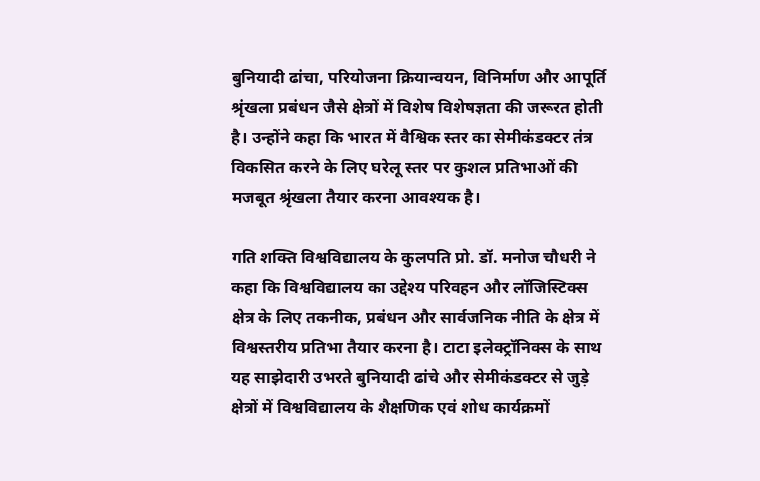बुनियादी ढांचा, परियोजना क्रियान्वयन, विनिर्माण और आपूर्ति श्रृंखला प्रबंधन जैसे क्षेत्रों में विशेष विशेषज्ञता की जरूरत होती है। उन्होंने कहा कि भारत में वैश्विक स्तर का सेमीकंडक्टर तंत्र विकसित करने के लिए घरेलू स्तर पर कुशल प्रतिभाओं की मजबूत श्रृंखला तैयार करना आवश्यक है।

गति शक्ति विश्वविद्यालय के कुलपति प्रो. डॉ. मनोज चौधरी ने कहा कि विश्वविद्यालय का उद्देश्य परिवहन और लॉजिस्टिक्स क्षेत्र के लिए तकनीक, प्रबंधन और सार्वजनिक नीति के क्षेत्र में विश्वस्तरीय प्रतिभा तैयार करना है। टाटा इलेक्ट्रॉनिक्स के साथ यह साझेदारी उभरते बुनियादी ढांचे और सेमीकंडक्टर से जुड़े क्षेत्रों में विश्वविद्यालय के शैक्षणिक एवं शोध कार्यक्रमों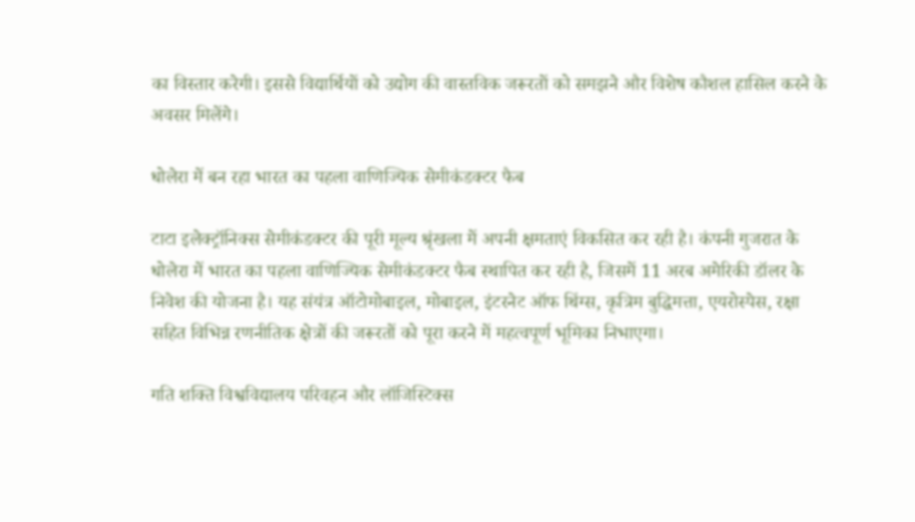का विस्तार करेगी। इससे विद्यार्थियों को उद्योग की वास्तविक जरूरतों को समझने और विशेष कौशल हासिल करने के अवसर मिलेंगे।

धोलेरा में बन रहा भारत का पहला वाणिज्यिक सेमीकंडक्टर फैब

टाटा इलेक्ट्रॉनिक्स सेमीकंडक्टर की पूरी मूल्य श्रृंखला में अपनी क्षमताएं विकसित कर रही है। कंपनी गुजरात के धोलेरा में भारत का पहला वाणिज्यिक सेमीकंडक्टर फैब स्थापित कर रही है, जिसमें 11 अरब अमेरिकी डॉलर के निवेश की योजना है। यह संयंत्र ऑटोमोबाइल, मोबाइल, इंटरनेट ऑफ थिंग्स, कृत्रिम बुद्धिमत्ता, एयरोस्पेस, रक्षा सहित विभिन्न रणनीतिक क्षेत्रों की जरूरतों को पूरा करने में महत्वपूर्ण भूमिका निभाएगा।

गति शक्ति विश्वविद्यालय परिवहन और लॉजिस्टिक्स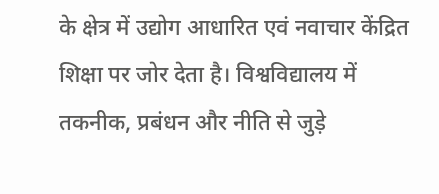के क्षेत्र में उद्योग आधारित एवं नवाचार केंद्रित शिक्षा पर जोर देता है। विश्वविद्यालय में तकनीक, प्रबंधन और नीति से जुड़े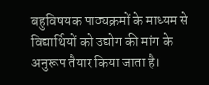बहुविषयक पाठ्यक्रमों के माध्यम से विद्यार्थियों को उद्योग की मांग के अनुरूप तैयार किया जाता है।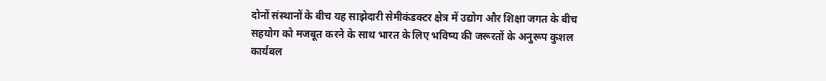दोनों संस्थानों के बीच यह साझेदारी सेमीकंडक्टर क्षेत्र में उद्योग और शिक्षा जगत के बीच सहयोग को मजबूत करने के साथ भारत के लिए भविष्य की जरूरतों के अनुरूप कुशल कार्यबल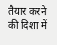तैयार करने की दिशा में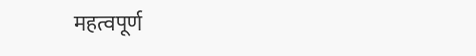महत्वपूर्ण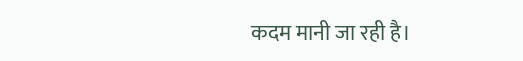कदम मानी जा रही है।